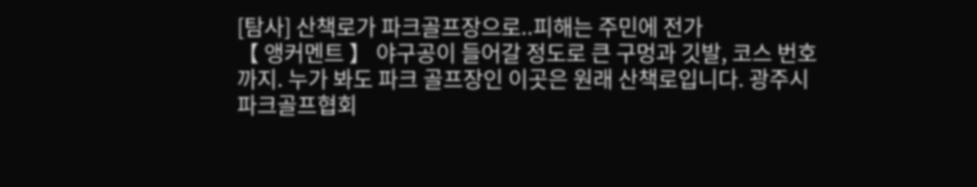[탐사] 산책로가 파크골프장으로..피해는 주민에 전가
【 앵커멘트 】 야구공이 들어갈 정도로 큰 구멍과 깃발, 코스 번호까지. 누가 봐도 파크 골프장인 이곳은 원래 산책로입니다. 광주시 파크골프협회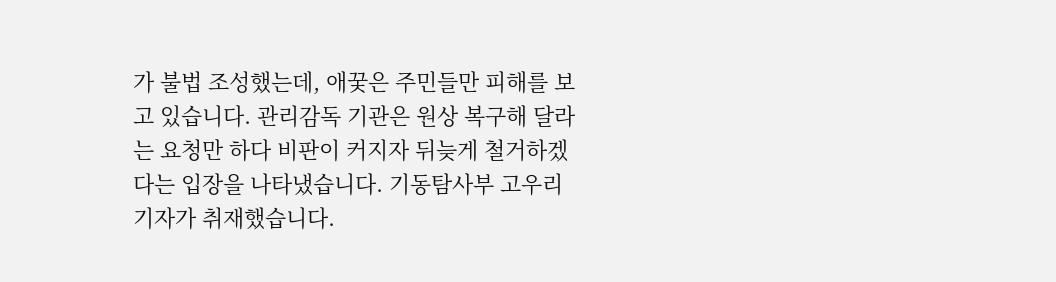가 불법 조성했는데, 애꿎은 주민들만 피해를 보고 있습니다. 관리감독 기관은 원상 복구해 달라는 요청만 하다 비판이 커지자 뒤늦게 철거하겠다는 입장을 나타냈습니다. 기동탐사부 고우리 기자가 취재했습니다.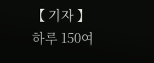【 기자 】 하루 150여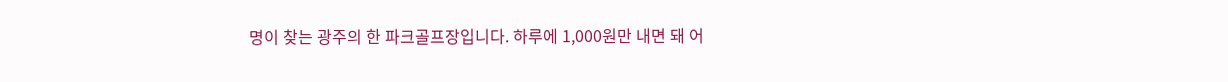명이 찾는 광주의 한 파크골프장입니다. 하루에 1,000원만 내면 돼 어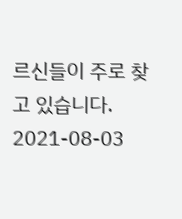르신들이 주로 찾고 있습니다.
2021-08-03